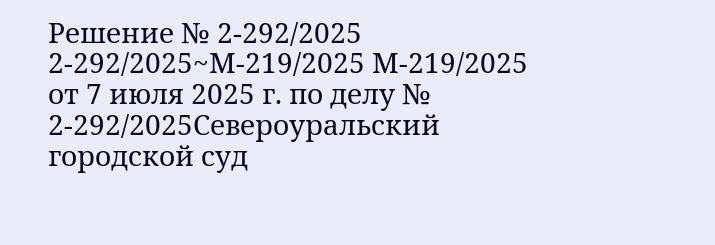Решение № 2-292/2025 2-292/2025~М-219/2025 М-219/2025 от 7 июля 2025 г. по делу № 2-292/2025Североуральский городской суд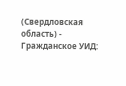(Свердловская область) - Гражданское УИД: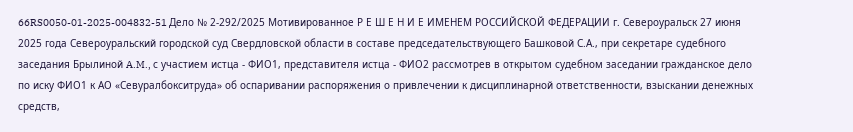66RS0050-01-2025-004832-51 Дело № 2-292/2025 Мотивированное Р Е Ш Е Н И Е ИМЕНЕМ РОССИЙСКОЙ ФЕДЕРАЦИИ г. Североуральск 27 июня 2025 года Североуральский городской суд Свердловской области в составе председательствующего Башковой С.А., при секретаре судебного заседания Брылиной A.M., с участием истца - ФИО1, представителя истца - ФИО2 рассмотрев в открытом судебном заседании гражданское дело по иску ФИО1 к АО «Севуралбокситруда» об оспаривании распоряжения о привлечении к дисциплинарной ответственности, взыскании денежных средств,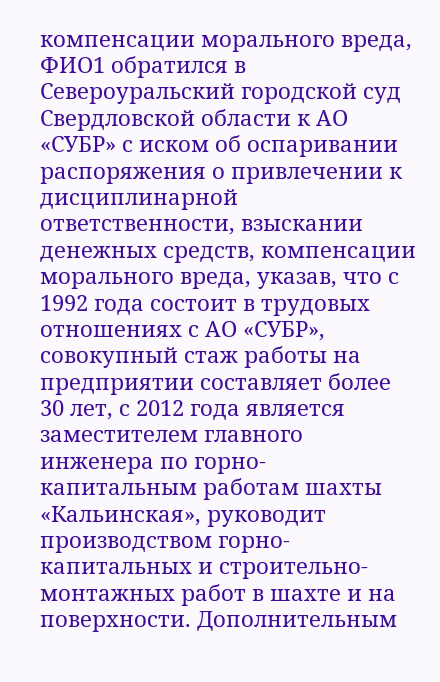компенсации морального вреда, ФИО1 обратился в Североуральский городской суд Свердловской области к АО «СУБР» с иском об оспаривании распоряжения о привлечении к дисциплинарной ответственности, взыскании денежных средств, компенсации морального вреда, указав, что с 1992 года состоит в трудовых отношениях с АО «СУБР», совокупный стаж работы на предприятии составляет более 30 лет, с 2012 года является заместителем главного инженера по горно-капитальным работам шахты «Кальинская», руководит производством горно-капитальных и строительно-монтажных работ в шахте и на поверхности. Дополнительным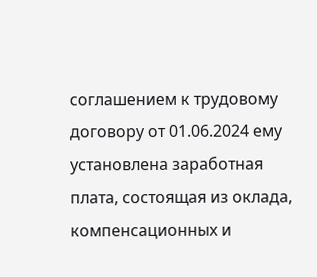соглашением к трудовому договору от 01.06.2024 ему установлена заработная плата, состоящая из оклада, компенсационных и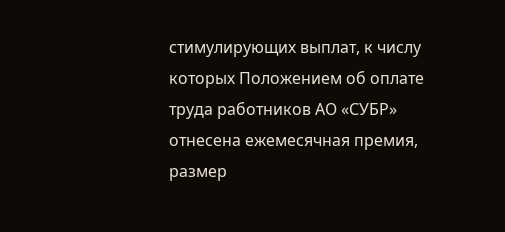стимулирующих выплат, к числу которых Положением об оплате труда работников АО «СУБР» отнесена ежемесячная премия, размер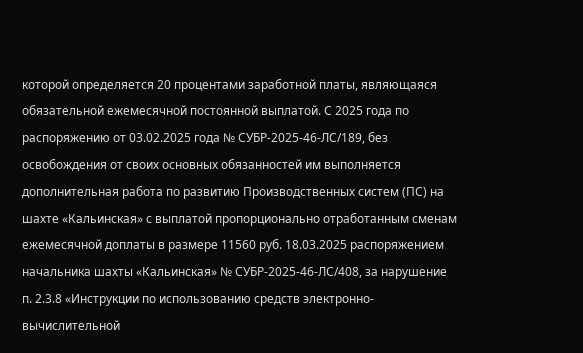которой определяется 20 процентами заработной платы, являющаяся обязательной ежемесячной постоянной выплатой. С 2025 года по распоряжению от 03.02.2025 года № СУБР-2025-46-ЛС/189, без освобождения от своих основных обязанностей им выполняется дополнительная работа по развитию Производственных систем (ПС) на шахте «Кальинская» с выплатой пропорционально отработанным сменам ежемесячной доплаты в размере 11560 руб. 18.03.2025 распоряжением начальника шахты «Кальинская» № СУБР-2025-46-ЛС/408, за нарушение п. 2.3.8 «Инструкции по использованию средств электронно-вычислительной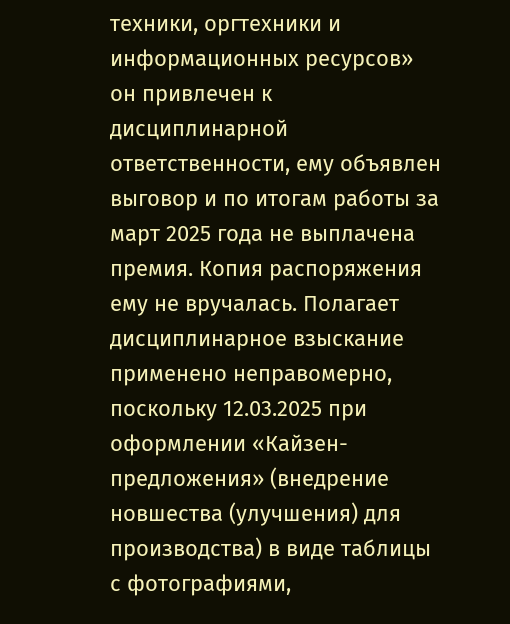техники, оргтехники и информационных ресурсов» он привлечен к дисциплинарной ответственности, ему объявлен выговор и по итогам работы за март 2025 года не выплачена премия. Копия распоряжения ему не вручалась. Полагает дисциплинарное взыскание применено неправомерно, поскольку 12.03.2025 при оформлении «Кайзен-предложения» (внедрение новшества (улучшения) для производства) в виде таблицы с фотографиями,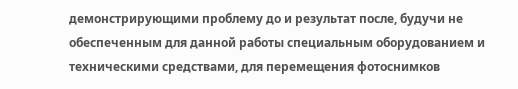демонстрирующими проблему до и результат после, будучи не обеспеченным для данной работы специальным оборудованием и техническими средствами, для перемещения фотоснимков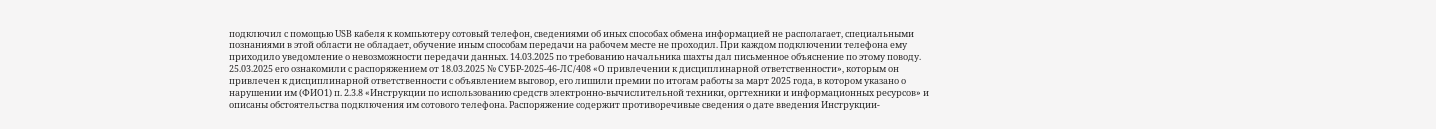подключил с помощью USB кабеля к компьютеру сотовый телефон, сведениями об иных способах обмена информацией не располагает, специальными познаниями в этой области не обладает, обучение иным способам передачи на рабочем месте не проходил. При каждом подключении телефона ему приходило уведомление о невозможности передачи данных. 14.03.2025 по требованию начальника шахты дал письменное объяснение по этому поводу. 25.03.2025 его ознакомили с распоряжением от 18.03.2025 № СУБР-2025-46-ЛС/408 «О привлечении к дисциплинарной ответственности», которым он привлечен к дисциплинарной ответственности с объявлением выговор, его лишили премии по итогам работы за март 2025 года, в котором указано о нарушении им (ФИО1) п. 2.3.8 «Инструкции по использованию средств электронно-вычислительной техники, оргтехники и информационных ресурсов» и описаны обстоятельства подключения им сотового телефона. Распоряжение содержит противоречивые сведения о дате введения Инструкции-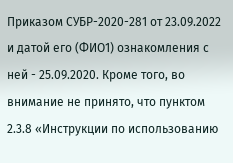Приказом СУБР-2020-281 от 23.09.2022 и датой его (ФИО1) ознакомления с ней - 25.09.2020. Кроме того, во внимание не принято, что пунктом 2.3.8 «Инструкции по использованию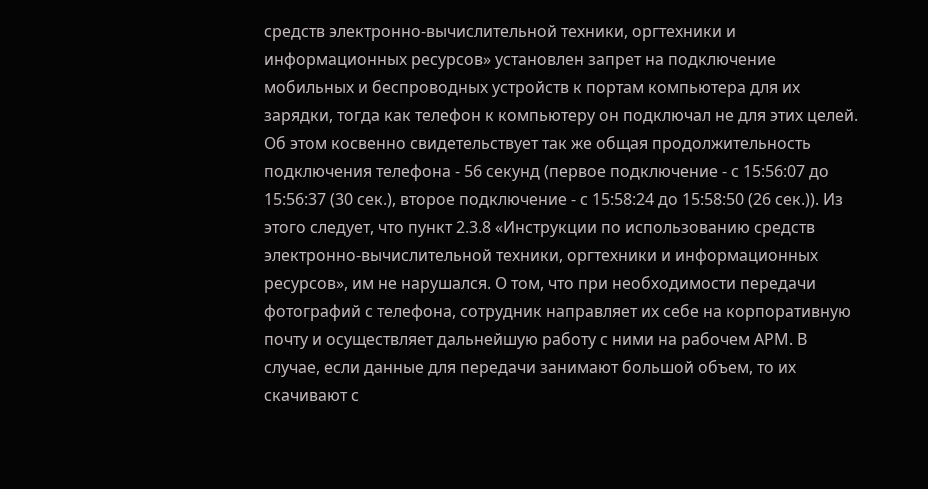средств электронно-вычислительной техники, оргтехники и информационных ресурсов» установлен запрет на подключение мобильных и беспроводных устройств к портам компьютера для их зарядки, тогда как телефон к компьютеру он подключал не для этих целей. Об этом косвенно свидетельствует так же общая продолжительность подключения телефона - 56 секунд (первое подключение - с 15:56:07 до 15:56:37 (30 сек.), второе подключение - с 15:58:24 до 15:58:50 (26 сек.)). Из этого следует, что пункт 2.3.8 «Инструкции по использованию средств электронно-вычислительной техники, оргтехники и информационных ресурсов», им не нарушался. О том, что при необходимости передачи фотографий с телефона, сотрудник направляет их себе на корпоративную почту и осуществляет дальнейшую работу с ними на рабочем АРМ. В случае, если данные для передачи занимают большой объем, то их скачивают с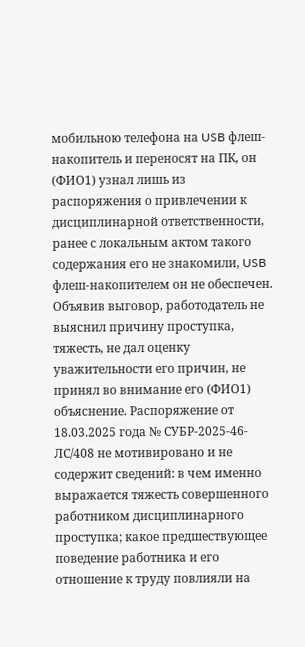мобильною телефона на USB флеш-накопитель и переносят на ПК, он (ФИО1) узнал лишь из распоряжения о привлечении к дисциплинарной ответственности, ранее с локальным актом такого содержания его не знакомили, USB флеш-накопителем он не обеспечен. Объявив выговор, работодатель не выяснил причину проступка, тяжесть, не дал оценку уважительности его причин, не принял во внимание его (ФИО1) объяснение. Распоряжение от 18.03.2025 года № СУБР-2025-46-ЛС/408 не мотивировано и не содержит сведений: в чем именно выражается тяжесть совершенного работником дисциплинарного проступка; какое предшествующее поведение работника и его отношение к труду повлияли на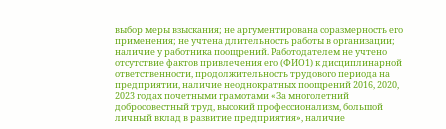выбор меры взыскания; не аргументирована соразмерность его применения; не учтена длительность работы в организации; наличие у работника поощрений. Работодателем не учтено отсутствие фактов привлечения его (ФИО1) к дисциплинарной ответственности, продолжительность трудового периода на предприятии, наличие неоднократных поощрений 2016, 2020, 2023 годах почетными грамотами «За многолетний добросовестный труд, высокий профессионализм, большой личный вклад в развитие предприятия», наличие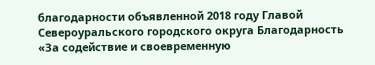благодарности объявленной 2018 году Главой Североуральского городского округа Благодарность «За содействие и своевременную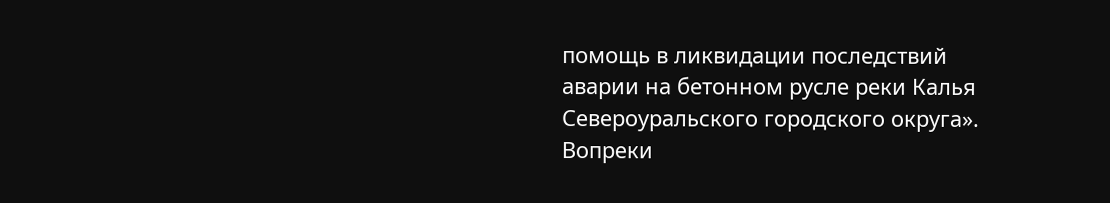помощь в ликвидации последствий аварии на бетонном русле реки Калья Североуральского городского округа». Вопреки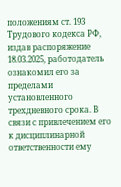положениям ст. 193 Трудового кодекса РФ, издав распоряжение 18.03.2025, работодатель ознакомил его за пределами установленного трехдневного срока. В связи с привлечением его к дисциплинарной ответственности ему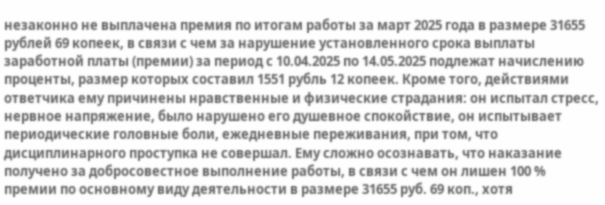незаконно не выплачена премия по итогам работы за март 2025 года в размере 31655 рублей 69 копеек, в связи с чем за нарушение установленного срока выплаты заработной платы (премии) за период с 10.04.2025 по 14.05.2025 подлежат начислению проценты, размер которых составил 1551 рубль 12 копеек. Кроме того, действиями ответчика ему причинены нравственные и физические страдания: он испытал стресс, нервное напряжение, было нарушено его душевное спокойствие, он испытывает периодические головные боли, ежедневные переживания, при том, что дисциплинарного проступка не совершал. Ему сложно осознавать, что наказание получено за добросовестное выполнение работы, в связи с чем он лишен 100 % премии по основному виду деятельности в размере 31655 руб. 69 коп., хотя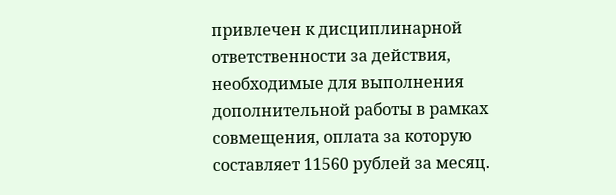привлечен к дисциплинарной ответственности за действия, необходимые для выполнения дополнительной работы в рамках совмещения, оплата за которую составляет 11560 рублей за месяц.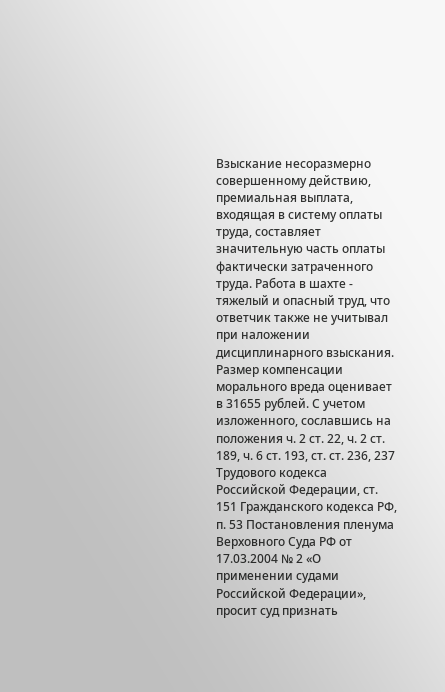Взыскание несоразмерно совершенному действию, премиальная выплата, входящая в систему оплаты труда, составляет значительную часть оплаты фактически затраченного труда. Работа в шахте - тяжелый и опасный труд, что ответчик также не учитывал при наложении дисциплинарного взыскания. Размер компенсации морального вреда оценивает в 31655 рублей. С учетом изложенного, сославшись на положения ч. 2 ст. 22, ч. 2 ст. 189, ч. 6 ст. 193, ст. ст. 236, 237 Трудового кодекса Российской Федерации, ст. 151 Гражданского кодекса РФ, п. 53 Постановления пленума Верховного Суда РФ от 17.03.2004 № 2 «О применении судами Российской Федерации», просит суд признать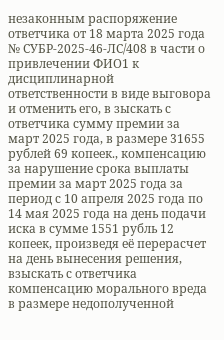незаконным распоряжение ответчика от 18 марта 2025 года № СУБР-2025-46-ЛС/408 в части о привлечении ФИО1 к дисциплинарной ответственности в виде выговора и отменить его, в зыскать с ответчика сумму премии за март 2025 года, в размере 31655 рублей 69 копеек., компенсацию за нарушение срока выплаты премии за март 2025 года за период с 10 апреля 2025 года по 14 мая 2025 года на день подачи иска в сумме 1551 рубль 12 копеек, произведя её перерасчет на день вынесения решения, взыскать с ответчика компенсацию морального вреда в размере недополученной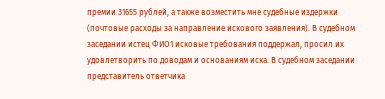премии 31655 рублей, а также возместить мне судебные издержки (почтовые расходы за направление искового заявления). В судебном заседании истец ФИО1 исковые требования поддержал, просил их удовлетворить по доводам и основаниям иска. В судебном заседании представитель ответчика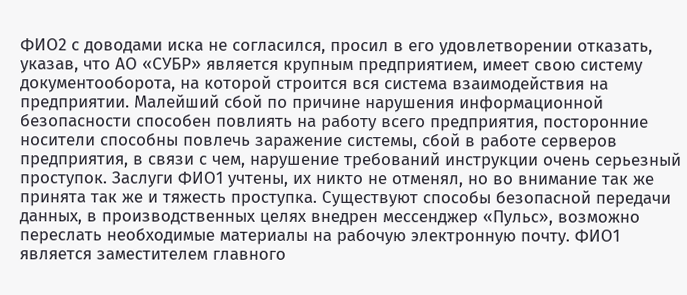ФИО2 с доводами иска не согласился, просил в его удовлетворении отказать, указав, что АО «СУБР» является крупным предприятием, имеет свою систему документооборота, на которой строится вся система взаимодействия на предприятии. Малейший сбой по причине нарушения информационной безопасности способен повлиять на работу всего предприятия, посторонние носители способны повлечь заражение системы, сбой в работе серверов предприятия, в связи с чем, нарушение требований инструкции очень серьезный проступок. Заслуги ФИО1 учтены, их никто не отменял, но во внимание так же принята так же и тяжесть проступка. Существуют способы безопасной передачи данных, в производственных целях внедрен мессенджер «Пульс», возможно переслать необходимые материалы на рабочую электронную почту. ФИО1 является заместителем главного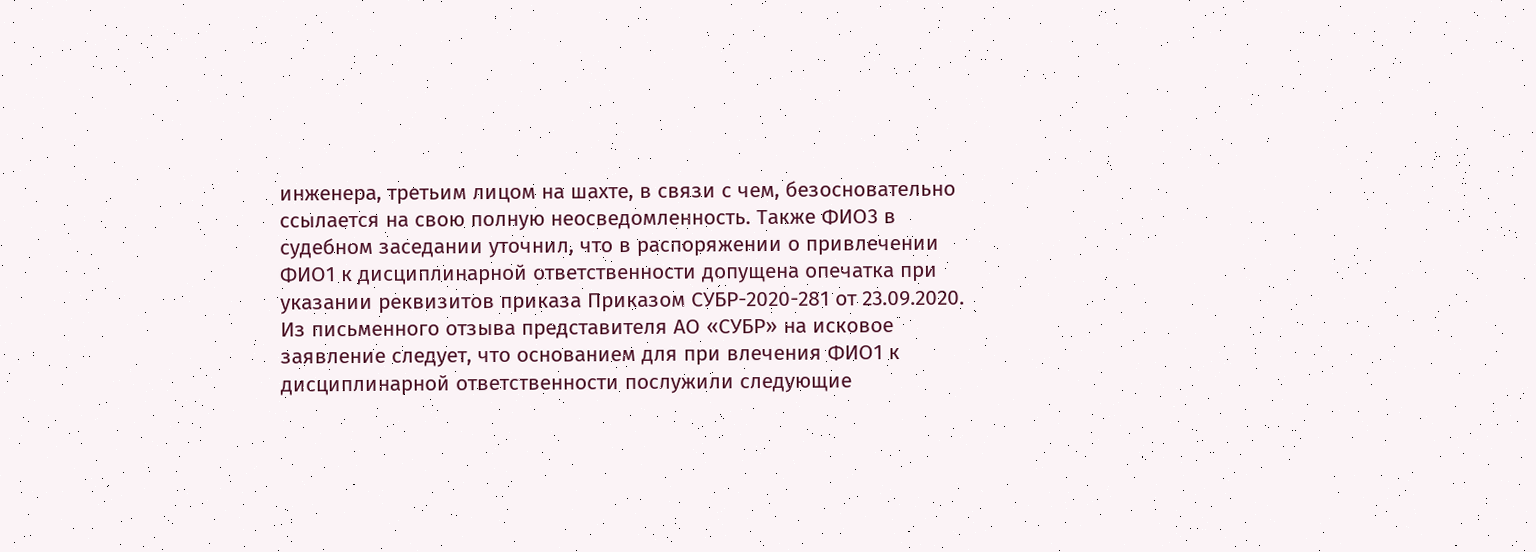инженера, третьим лицом на шахте, в связи с чем, безосновательно ссылается на свою полную неосведомленность. Также ФИО3 в судебном заседании уточнил, что в распоряжении о привлечении ФИО1 к дисциплинарной ответственности допущена опечатка при указании реквизитов приказа Приказом СУБР-2020-281 от 23.09.2020. Из письменного отзыва представителя АО «СУБР» на исковое заявление следует, что основанием для при влечения ФИО1 к дисциплинарной ответственности послужили следующие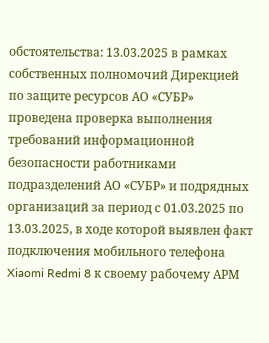обстоятельства: 13.03.2025 в рамках собственных полномочий Дирекцией по защите ресурсов АО «СУБР» проведена проверка выполнения требований информационной безопасности работниками подразделений АО «СУБР» и подрядных организаций за период с 01.03.2025 по 13.03.2025, в ходе которой выявлен факт подключения мобильного телефона Xiaomi Redmi 8 к своему рабочему АРМ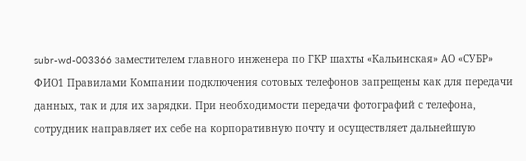subr-wd-003366 заместителем главного инженера по ГКР шахты «Кальинская» АО «СУБР» ФИО1 Правилами Компании подключения сотовых телефонов запрещены как для передачи данных, так и для их зарядки. При необходимости передачи фотографий с телефона, сотрудник направляет их себе на корпоративную почту и осуществляет дальнейшую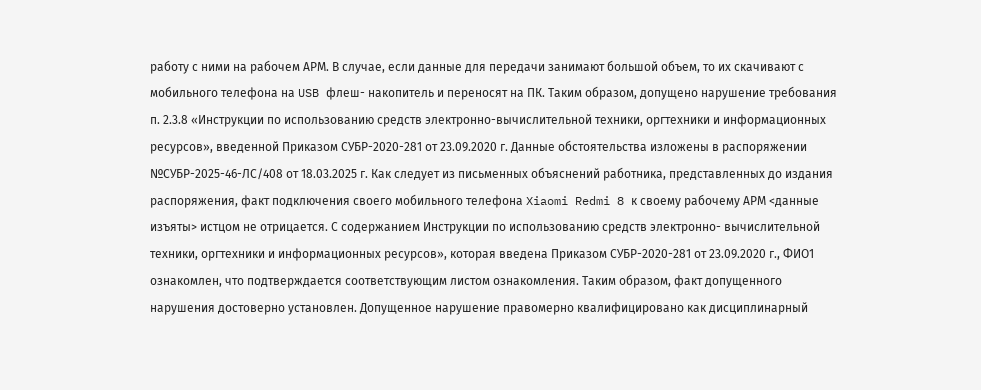работу с ними на рабочем АРМ. В случае, если данные для передачи занимают большой объем, то их скачивают с мобильного телефона на USB флеш- накопитель и переносят на ПК. Таким образом, допущено нарушение требования п. 2.3.8 «Инструкции по использованию средств электронно-вычислительной техники, оргтехники и информационных ресурсов», введенной Приказом СУБР-2020-281 от 23.09.2020 г. Данные обстоятельства изложены в распоряжении №СУБР-2025-46-ЛС/408 от 18.03.2025 г. Как следует из письменных объяснений работника, представленных до издания распоряжения, факт подключения своего мобильного телефона Xiaomi Redmi 8 к своему рабочему АРМ <данные изъяты> истцом не отрицается. С содержанием Инструкции по использованию средств электронно- вычислительной техники, оргтехники и информационных ресурсов», которая введена Приказом СУБР-2020-281 от 23.09.2020 г., ФИО1 ознакомлен, что подтверждается соответствующим листом ознакомления. Таким образом, факт допущенного нарушения достоверно установлен. Допущенное нарушение правомерно квалифицировано как дисциплинарный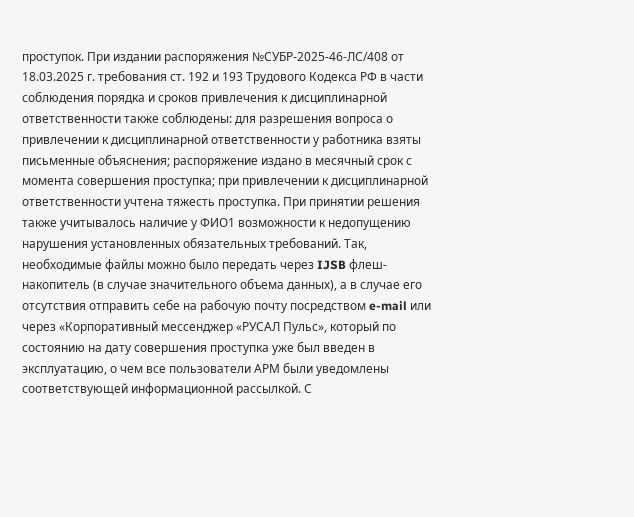проступок. При издании распоряжения №СУБР-2025-46-ЛС/408 от 18.03.2025 г. требования ст. 192 и 193 Трудового Кодекса РФ в части соблюдения порядка и сроков привлечения к дисциплинарной ответственности также соблюдены: для разрешения вопроса о привлечении к дисциплинарной ответственности у работника взяты письменные объяснения; распоряжение издано в месячный срок с момента совершения проступка; при привлечении к дисциплинарной ответственности учтена тяжесть проступка. При принятии решения также учитывалось наличие у ФИО1 возможности к недопущению нарушения установленных обязательных требований. Так, необходимые файлы можно было передать через IJSB флеш- накопитель (в случае значительного объема данных), а в случае его отсутствия отправить себе на рабочую почту посредством e-mail или через «Корпоративный мессенджер «РУСАЛ Пульс», который по состоянию на дату совершения проступка уже был введен в эксплуатацию, о чем все пользователи АРМ были уведомлены соответствующей информационной рассылкой. С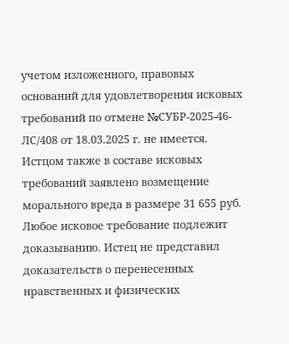учетом изложенного, правовых оснований для удовлетворения исковых требований по отмене №СУБР-2025-46-ЛС/408 от 18.03.2025 г. не имеется. Истцом также в составе исковых требований заявлено возмещение морального вреда в размере 31 655 руб. Любое исковое требование подлежит доказыванию. Истец не представил доказательств о перенесенных нравственных и физических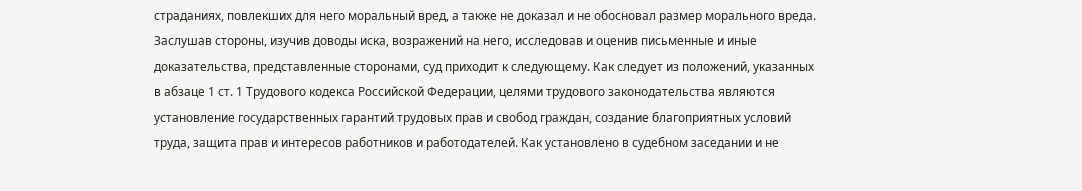страданиях, повлекших для него моральный вред, а также не доказал и не обосновал размер морального вреда. Заслушав стороны, изучив доводы иска, возражений на него, исследовав и оценив письменные и иные доказательства, представленные сторонами, суд приходит к следующему. Как следует из положений, указанных в абзаце 1 ст. 1 Трудового кодекса Российской Федерации, целями трудового законодательства являются установление государственных гарантий трудовых прав и свобод граждан, создание благоприятных условий труда, защита прав и интересов работников и работодателей. Как установлено в судебном заседании и не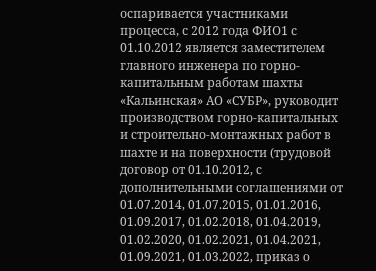оспаривается участниками процесса, с 2012 года ФИО1 с 01.10.2012 является заместителем главного инженера по горно-капитальным работам шахты «Кальинская» АО «СУБР», руководит производством горно-капитальных и строительно-монтажных работ в шахте и на поверхности (трудовой договор от 01.10.2012, с дополнительными соглашениями от 01.07.2014, 01.07.2015, 01.01.2016, 01.09.2017, 01.02.2018, 01.04.2019, 01.02.2020, 01.02.2021, 01.04.2021, 01.09.2021, 01.03.2022, приказ о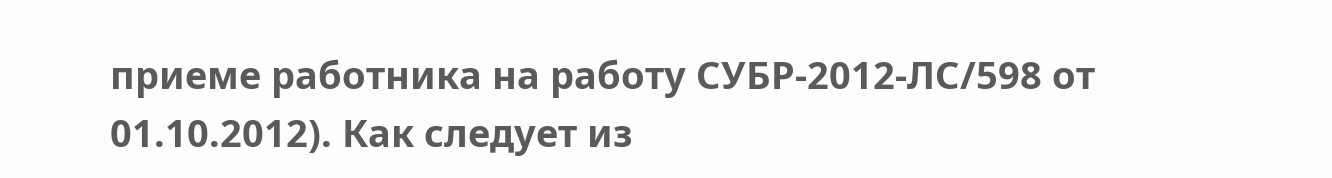приеме работника на работу СУБР-2012-ЛС/598 от 01.10.2012). Как следует из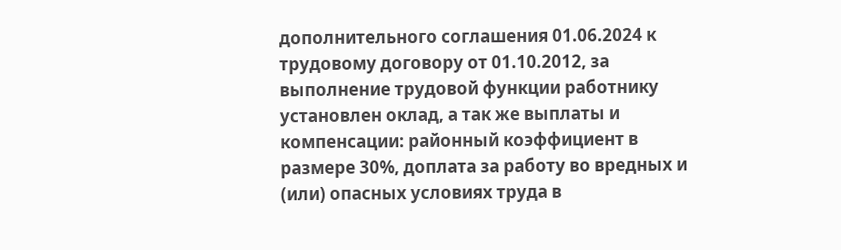дополнительного соглашения 01.06.2024 к трудовому договору от 01.10.2012, за выполнение трудовой функции работнику установлен оклад, а так же выплаты и компенсации: районный коэффициент в размере 30%, доплата за работу во вредных и (или) опасных условиях труда в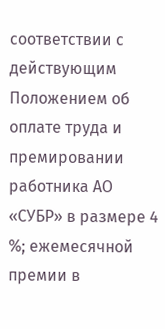соответствии с действующим Положением об оплате труда и премировании работника АО «СУБР» в размере 4 %; ежемесячной премии в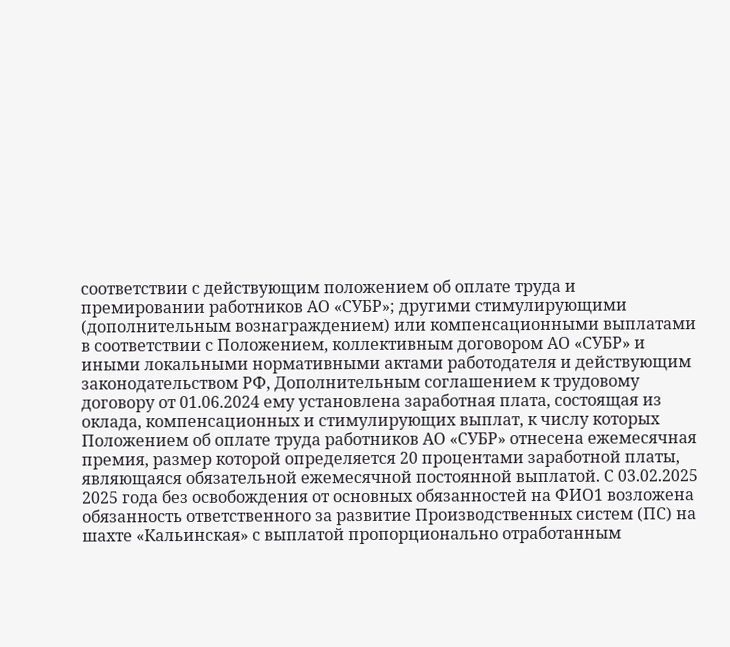соответствии с действующим положением об оплате труда и премировании работников АО «СУБР»; другими стимулирующими (дополнительным вознаграждением) или компенсационными выплатами в соответствии с Положением, коллективным договором АО «СУБР» и иными локальными нормативными актами работодателя и действующим законодательством РФ, Дополнительным соглашением к трудовому договору от 01.06.2024 ему установлена заработная плата, состоящая из оклада, компенсационных и стимулирующих выплат, к числу которых Положением об оплате труда работников АО «СУБР» отнесена ежемесячная премия, размер которой определяется 20 процентами заработной платы, являющаяся обязательной ежемесячной постоянной выплатой. С 03.02.2025 2025 года без освобождения от основных обязанностей на ФИО1 возложена обязанность ответственного за развитие Производственных систем (ПС) на шахте «Кальинская» с выплатой пропорционально отработанным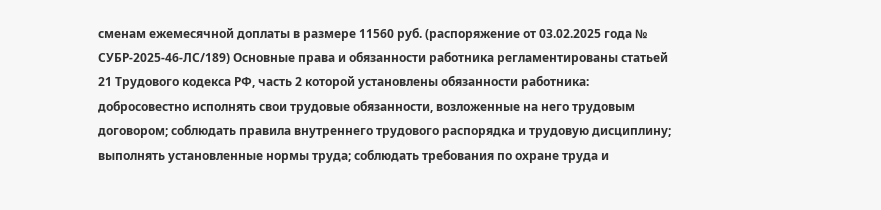сменам ежемесячной доплаты в размере 11560 руб. (распоряжение от 03.02.2025 года № СУБР-2025-46-ЛС/189) Основные права и обязанности работника регламентированы статьей 21 Трудового кодекса РФ, часть 2 которой установлены обязанности работника: добросовестно исполнять свои трудовые обязанности, возложенные на него трудовым договором; соблюдать правила внутреннего трудового распорядка и трудовую дисциплину; выполнять установленные нормы труда; соблюдать требования по охране труда и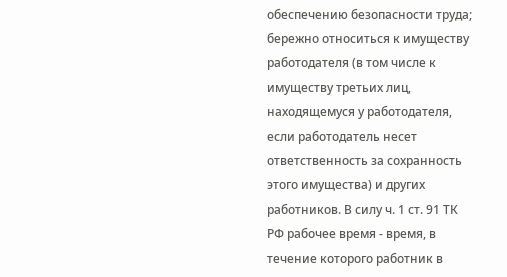обеспечению безопасности труда; бережно относиться к имуществу работодателя (в том числе к имуществу третьих лиц, находящемуся у работодателя, если работодатель несет ответственность за сохранность этого имущества) и других работников. В силу ч. 1 ст. 91 ТК РФ рабочее время - время, в течение которого работник в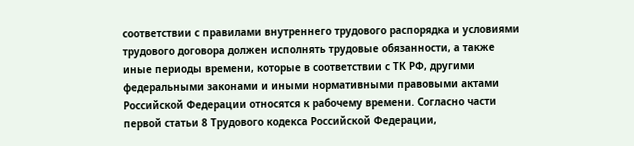соответствии с правилами внутреннего трудового распорядка и условиями трудового договора должен исполнять трудовые обязанности, а также иные периоды времени, которые в соответствии с ТК РФ, другими федеральными законами и иными нормативными правовыми актами Российской Федерации относятся к рабочему времени. Согласно части первой статьи 8 Трудового кодекса Российской Федерации,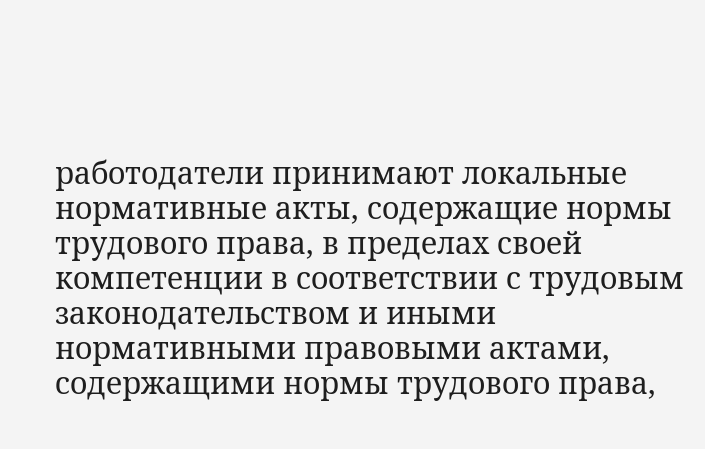работодатели принимают локальные нормативные акты, содержащие нормы трудового права, в пределах своей компетенции в соответствии с трудовым законодательством и иными нормативными правовыми актами, содержащими нормы трудового права,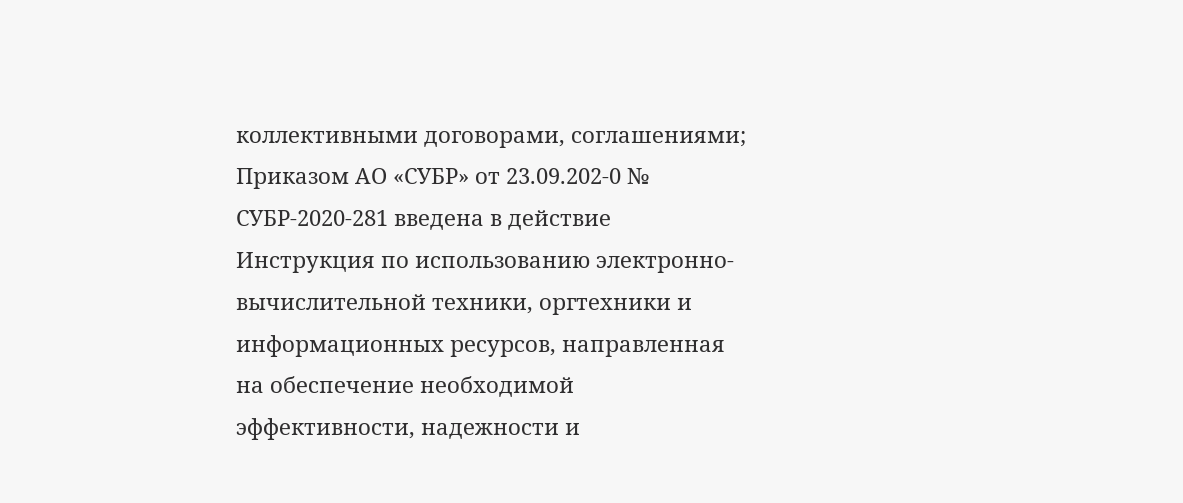коллективными договорами, соглашениями; Приказом АО «СУБР» от 23.09.202-0 № СУБР-2020-281 введена в действие Инструкция по использованию электронно-вычислительной техники, оргтехники и информационных ресурсов, направленная на обеспечение необходимой эффективности, надежности и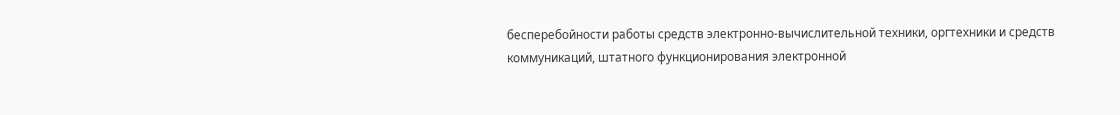бесперебойности работы средств электронно-вычислительной техники, оргтехники и средств коммуникаций, штатного функционирования электронной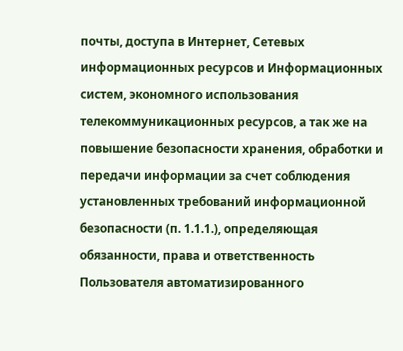почты, доступа в Интернет, Сетевых информационных ресурсов и Информационных систем, экономного использования телекоммуникационных ресурсов, а так же на повышение безопасности хранения, обработки и передачи информации за счет соблюдения установленных требований информационной безопасности (п. 1.1.1.), определяющая обязанности, права и ответственность Пользователя автоматизированного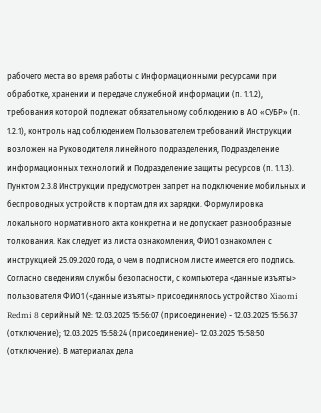рабочего места во время работы с Информационными ресурсами при обработке, хранении и передаче служебной информации (п. 1.1.2), требования которой подлежат обязательному соблюдению в АО «СУБР» (п. 1.2.1), контроль над соблюдением Пользователем требований Инструкции возложен на Руководителя линейного подразделения, Подразделение информационных технологий и Подразделение защиты ресурсов (п. 1.1.3). Пунктом 2.3.8 Инструкции предусмотрен запрет на подключение мобильных и беспроводных устройств к портам для их зарядки. Формулировка локального нормативного акта конкретна и не допускает разнообразные толкования. Как следует из листа ознакомления, ФИО1 ознакомлен с инструкцией 25.09.2020 года, о чем в подписном листе имеется его подпись. Согласно сведениям службы безопасности, с компьютера <данные изъяты> пользователя ФИО1 (<данные изъяты> присоединялось устройство Xiaomi Redmi 8 серийный №: 12.03.2025 15:56:07 (присоединение) - 12.03.2025 15:56.37 (отключение); 12.03.2025 15:58:24 (присоединение)- 12.03.2025 15:58:50 (отключение). В материалах дела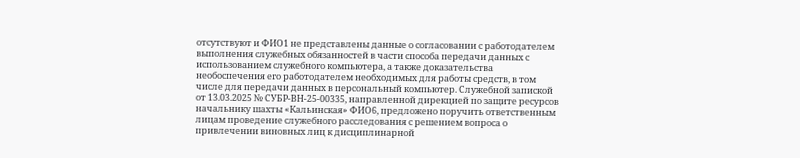отсутствуют и ФИО1 не представлены данные о согласовании с работодателем выполнения служебных обязанностей в части способа передачи данных с использованием служебного компьютера, а также доказательства необоспечения его работодателем необходимых для работы средств, в том числе для передачи данных в персональный компьютер. Служебной запиской от 13.03.2025 № СУБР-ВН-25-00335, направленной дирекцией по защите ресурсов начальнику шахты «Кальинская» ФИО6, предложено поручить ответственным лицам проведение служебного расследования с решением вопроса о привлечении виновных лиц к дисциплинарной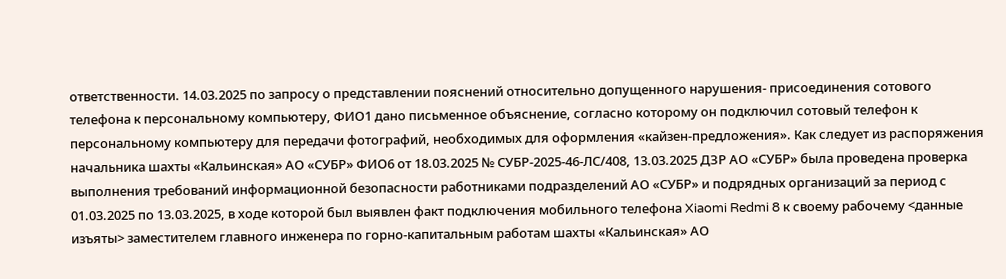ответственности. 14.03.2025 по запросу о представлении пояснений относительно допущенного нарушения- присоединения сотового телефона к персональному компьютеру, ФИО1 дано письменное объяснение, согласно которому он подключил сотовый телефон к персональному компьютеру для передачи фотографий, необходимых для оформления «кайзен-предложения». Как следует из распоряжения начальника шахты «Кальинская» АО «СУБР» ФИО6 от 18.03.2025 № СУБР-2025-46-ЛС/408, 13.03.2025 ДЗР АО «СУБР» была проведена проверка выполнения требований информационной безопасности работниками подразделений АО «СУБР» и подрядных организаций за период с 01.03.2025 по 13.03.2025, в ходе которой был выявлен факт подключения мобильного телефона Xiaomi Redmi 8 к своему рабочему <данные изъяты> заместителем главного инженера по горно-капитальным работам шахты «Кальинская» АО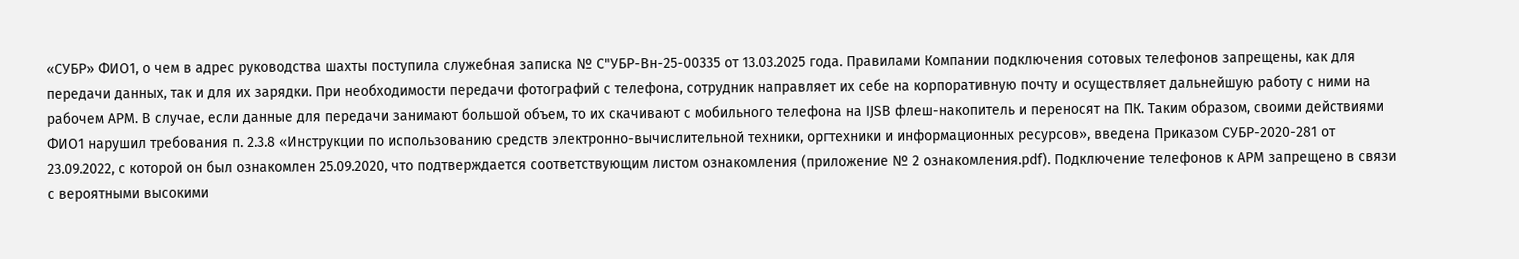«СУБР» ФИО1, о чем в адрес руководства шахты поступила служебная записка № С"УБР-Вн-25-00335 от 13.03.2025 года. Правилами Компании подключения сотовых телефонов запрещены, как для передачи данных, так и для их зарядки. При необходимости передачи фотографий с телефона, сотрудник направляет их себе на корпоративную почту и осуществляет дальнейшую работу с ними на рабочем АРМ. В случае, если данные для передачи занимают большой объем, то их скачивают с мобильного телефона на IJSB флеш-накопитель и переносят на ПК. Таким образом, своими действиями ФИО1 нарушил требования п. 2.3.8 «Инструкции по использованию средств электронно-вычислительной техники, оргтехники и информационных ресурсов», введена Приказом СУБР-2020-281 от 23.09.2022, с которой он был ознакомлен 25.09.2020, что подтверждается соответствующим листом ознакомления (приложение № 2 ознакомления.pdf). Подключение телефонов к АРМ запрещено в связи с вероятными высокими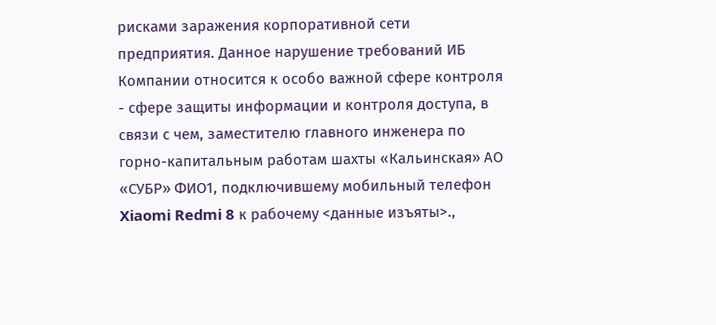рисками заражения корпоративной сети предприятия. Данное нарушение требований ИБ Компании относится к особо важной сфере контроля - сфере защиты информации и контроля доступа, в связи с чем, заместителю главного инженера по горно-капитальным работам шахты «Кальинская» АО «СУБР» ФИО1, подключившему мобильный телефон Xiaomi Redmi 8 к рабочему <данные изъяты>.,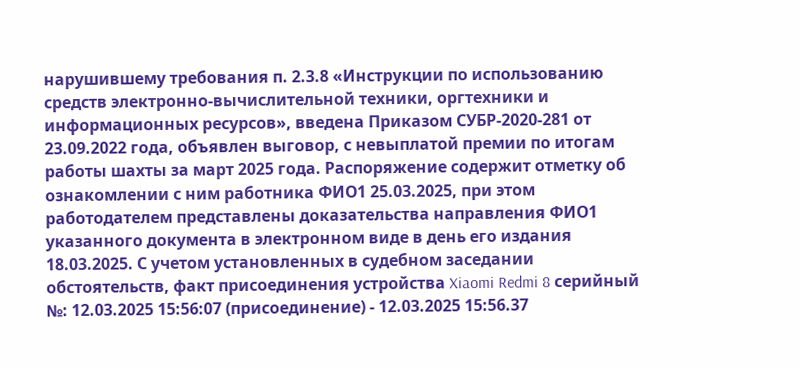нарушившему требования п. 2.3.8 «Инструкции по использованию средств электронно-вычислительной техники, оргтехники и информационных ресурсов», введена Приказом СУБР-2020-281 от 23.09.2022 года, объявлен выговор, с невыплатой премии по итогам работы шахты за март 2025 года. Распоряжение содержит отметку об ознакомлении с ним работника ФИО1 25.03.2025, при этом работодателем представлены доказательства направления ФИО1 указанного документа в электронном виде в день его издания 18.03.2025. С учетом установленных в судебном заседании обстоятельств, факт присоединения устройства Xiaomi Redmi 8 серийный №: 12.03.2025 15:56:07 (присоединение) - 12.03.2025 15:56.37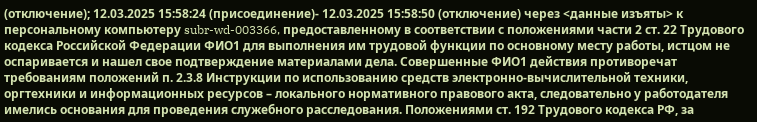(отключение); 12.03.2025 15:58:24 (присоединение)- 12.03.2025 15:58:50 (отключение) через <данные изъяты> к персональному компьютеру subr-wd-003366, предоставленному в соответствии с положениями части 2 ст. 22 Трудового кодекса Российской Федерации ФИО1 для выполнения им трудовой функции по основному месту работы, истцом не оспаривается и нашел свое подтверждение материалами дела. Совершенные ФИО1 действия противоречат требованиям положений п. 2.3.8 Инструкции по использованию средств электронно-вычислительной техники, оргтехники и информационных ресурсов – локального нормативного правового акта, следовательно у работодателя имелись основания для проведения служебного расследования. Положениями ст. 192 Трудового кодекса РФ, за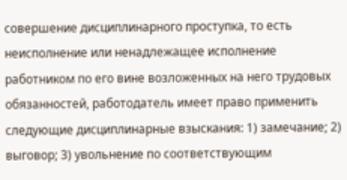совершение дисциплинарного проступка, то есть неисполнение или ненадлежащее исполнение работником по его вине возложенных на него трудовых обязанностей, работодатель имеет право применить следующие дисциплинарные взыскания: 1) замечание; 2) выговор; 3) увольнение по соответствующим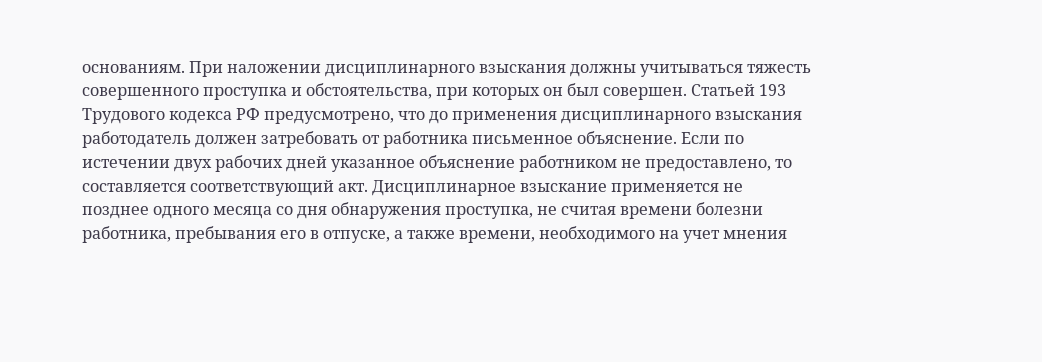основаниям. При наложении дисциплинарного взыскания должны учитываться тяжесть совершенного проступка и обстоятельства, при которых он был совершен. Статьей 193 Трудового кодекса РФ предусмотрено, что до применения дисциплинарного взыскания работодатель должен затребовать от работника письменное объяснение. Если по истечении двух рабочих дней указанное объяснение работником не предоставлено, то составляется соответствующий акт. Дисциплинарное взыскание применяется не позднее одного месяца со дня обнаружения проступка, не считая времени болезни работника, пребывания его в отпуске, а также времени, необходимого на учет мнения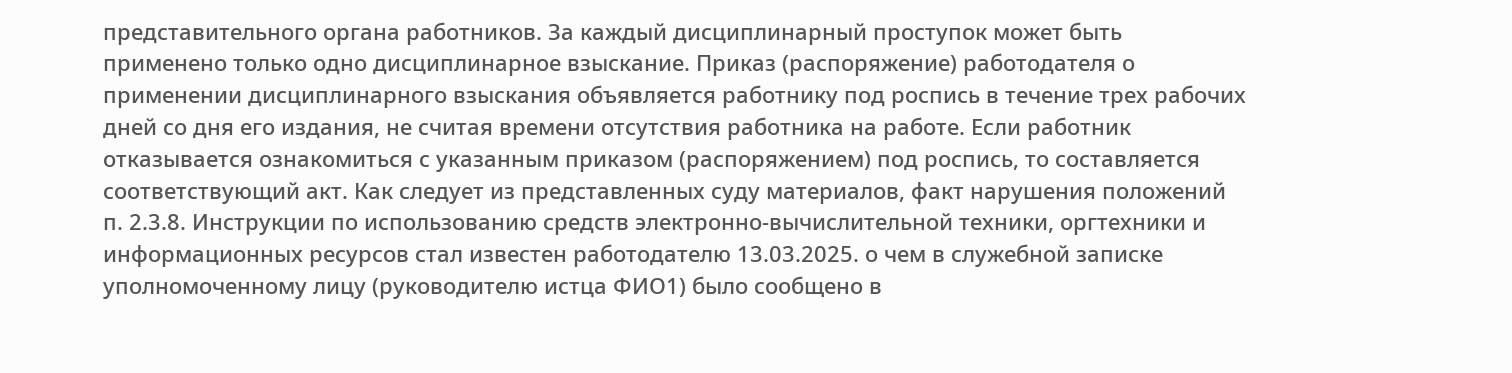представительного органа работников. За каждый дисциплинарный проступок может быть применено только одно дисциплинарное взыскание. Приказ (распоряжение) работодателя о применении дисциплинарного взыскания объявляется работнику под роспись в течение трех рабочих дней со дня его издания, не считая времени отсутствия работника на работе. Если работник отказывается ознакомиться с указанным приказом (распоряжением) под роспись, то составляется соответствующий акт. Как следует из представленных суду материалов, факт нарушения положений п. 2.3.8. Инструкции по использованию средств электронно-вычислительной техники, оргтехники и информационных ресурсов стал известен работодателю 13.03.2025. о чем в служебной записке уполномоченному лицу (руководителю истца ФИО1) было сообщено в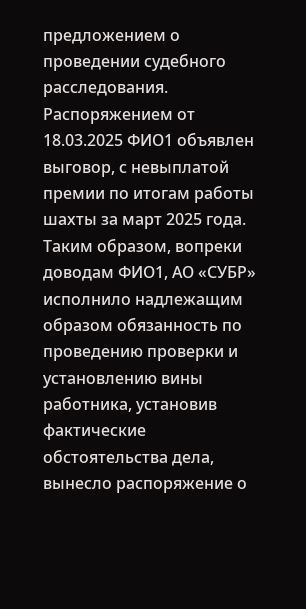предложением о проведении судебного расследования. Распоряжением от 18.03.2025 ФИО1 объявлен выговор, с невыплатой премии по итогам работы шахты за март 2025 года. Таким образом, вопреки доводам ФИО1, АО «СУБР» исполнило надлежащим образом обязанность по проведению проверки и установлению вины работника, установив фактические обстоятельства дела, вынесло распоряжение о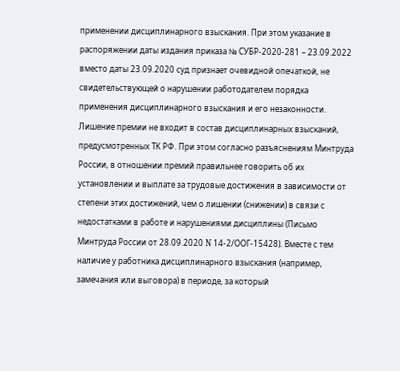применении дисциплинарного взыскания. При этом указание в распоряжении даты издания приказа № СУБР-2020-281 – 23.09.2022 вместо даты 23.09.2020 суд признает очевидной опечаткой, не свидетельствующей о нарушении работодателем порядка применения дисциплинарного взыскания и его незаконности. Лишение премии не входит в состав дисциплинарных взысканий, предусмотренных ТК РФ. При этом согласно разъяснениям Минтруда России, в отношении премий правильнее говорить об их установлении и выплате за трудовые достижения в зависимости от степени этих достижений, чем о лишении (снижении) в связи с недостатками в работе и нарушениями дисциплины (Письмо Минтруда России от 28.09.2020 N 14-2/ООГ-15428). Вместе с тем наличие у работника дисциплинарного взыскания (например, замечания или выговора) в периоде, за который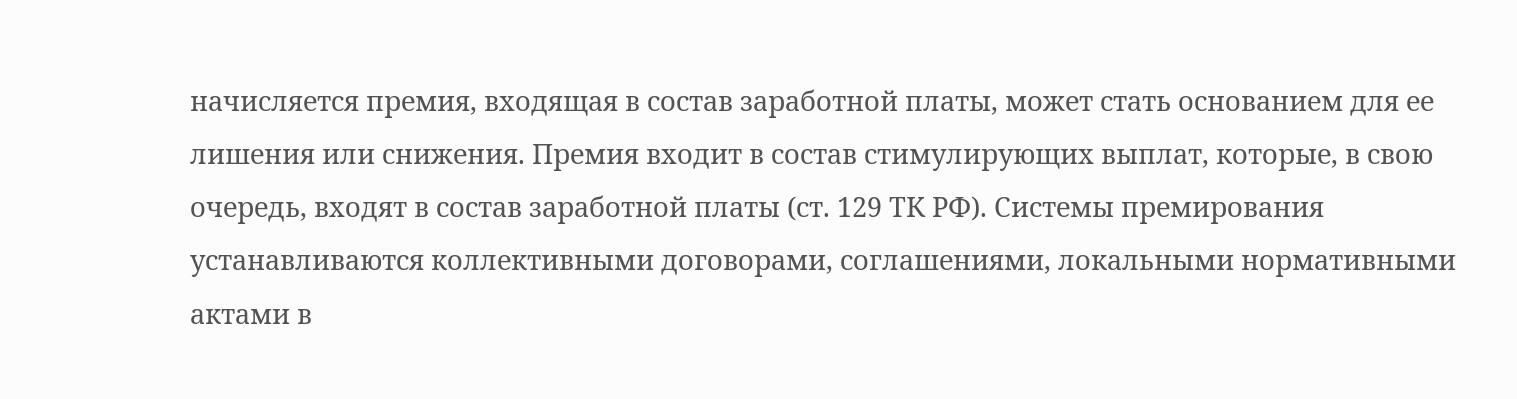начисляется премия, входящая в состав заработной платы, может стать основанием для ее лишения или снижения. Премия входит в состав стимулирующих выплат, которые, в свою очередь, входят в состав заработной платы (ст. 129 ТК РФ). Системы премирования устанавливаются коллективными договорами, соглашениями, локальными нормативными актами в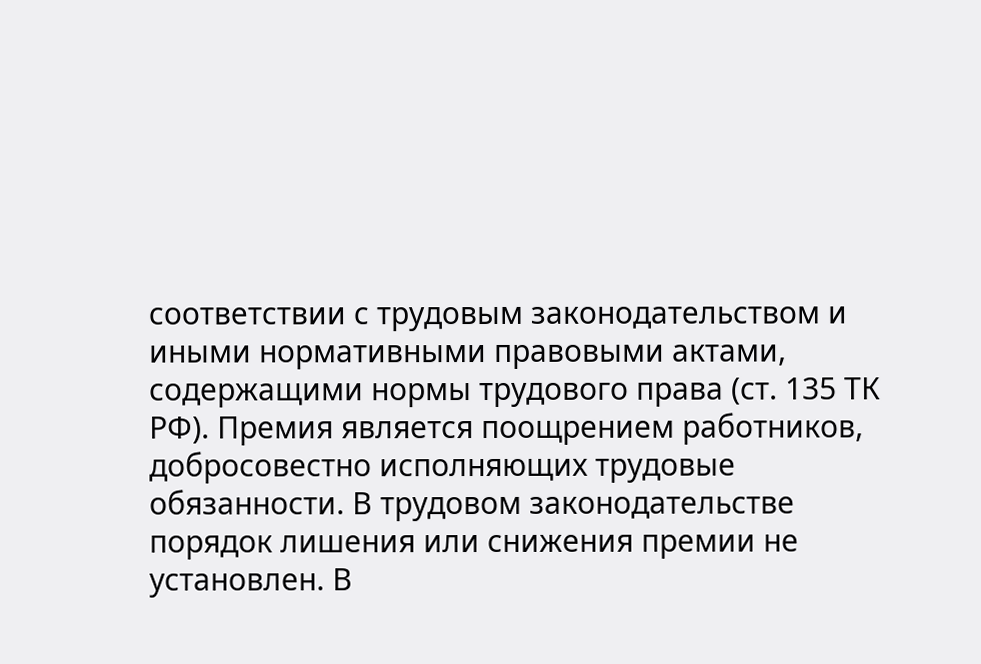соответствии с трудовым законодательством и иными нормативными правовыми актами, содержащими нормы трудового права (ст. 135 ТК РФ). Премия является поощрением работников, добросовестно исполняющих трудовые обязанности. В трудовом законодательстве порядок лишения или снижения премии не установлен. В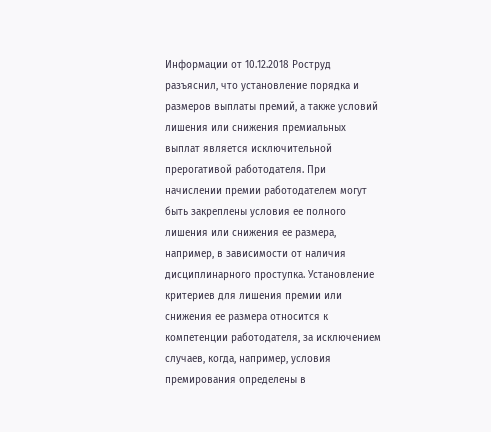Информации от 10.12.2018 Роструд разъяснил, что установление порядка и размеров выплаты премий, а также условий лишения или снижения премиальных выплат является исключительной прерогативой работодателя. При начислении премии работодателем могут быть закреплены условия ее полного лишения или снижения ее размера, например, в зависимости от наличия дисциплинарного проступка. Установление критериев для лишения премии или снижения ее размера относится к компетенции работодателя, за исключением случаев, когда, например, условия премирования определены в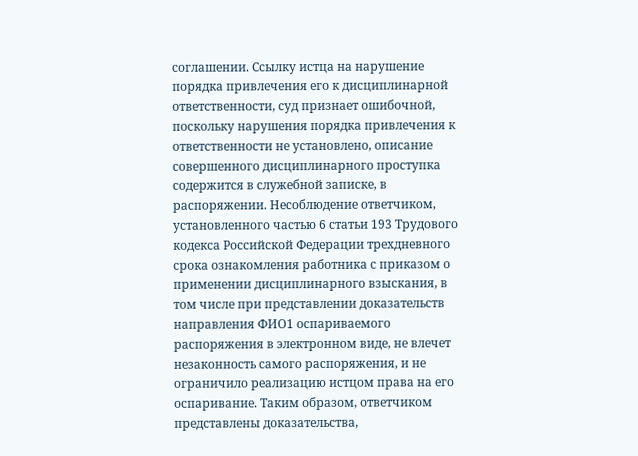соглашении. Ссылку истца на нарушение порядка привлечения его к дисциплинарной ответственности, суд признает ошибочной, поскольку нарушения порядка привлечения к ответственности не установлено, описание совершенного дисциплинарного проступка содержится в служебной записке, в распоряжении. Несоблюдение ответчиком, установленного частью 6 статьи 193 Трудового кодекса Российской Федерации трехдневного срока ознакомления работника с приказом о применении дисциплинарного взыскания, в том числе при представлении доказательств направления ФИО1 оспариваемого распоряжения в электронном виде, не влечет незаконность самого распоряжения, и не ограничило реализацию истцом права на его оспаривание. Таким образом, ответчиком представлены доказательства,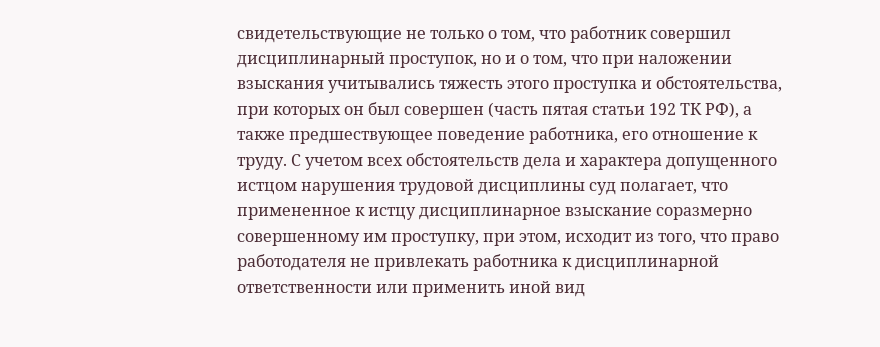свидетельствующие не только о том, что работник совершил дисциплинарный проступок, но и о том, что при наложении взыскания учитывались тяжесть этого проступка и обстоятельства, при которых он был совершен (часть пятая статьи 192 ТК РФ), а также предшествующее поведение работника, его отношение к труду. С учетом всех обстоятельств дела и характера допущенного истцом нарушения трудовой дисциплины суд полагает, что примененное к истцу дисциплинарное взыскание соразмерно совершенному им проступку, при этом, исходит из того, что право работодателя не привлекать работника к дисциплинарной ответственности или применить иной вид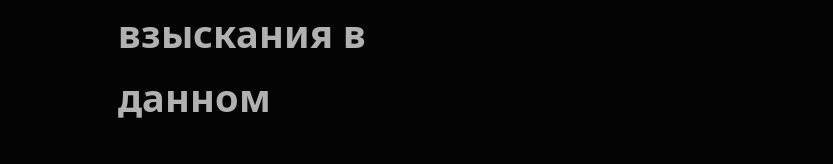взыскания в данном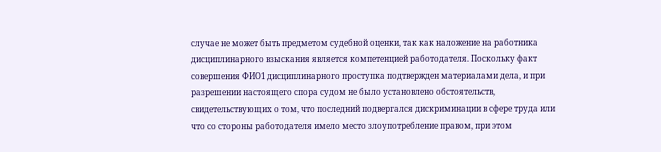случае не может быть предметом судебной оценки, так как наложение на работника дисциплинарного взыскания является компетенцией работодателя. Поскольку факт совершения ФИО1 дисциплинарного проступка подтвержден материалами дела, и при разрешении настоящего спора судом не было установлено обстоятельств, свидетельствующих о том, что последний подвергался дискриминации в сфере труда или что со стороны работодателя имело место злоупотребление правом, при этом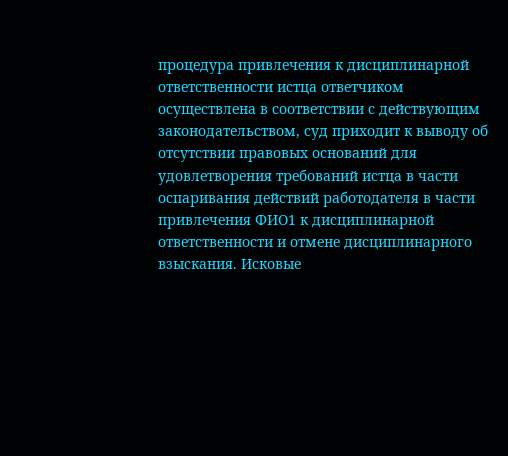процедура привлечения к дисциплинарной ответственности истца ответчиком осуществлена в соответствии с действующим законодательством, суд приходит к выводу об отсутствии правовых оснований для удовлетворения требований истца в части оспаривания действий работодателя в части привлечения ФИО1 к дисциплинарной ответственности и отмене дисциплинарного взыскания. Исковые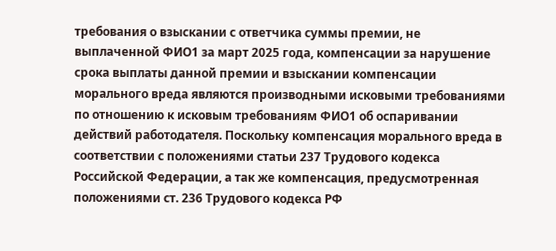требования о взыскании с ответчика суммы премии, не выплаченной ФИО1 за март 2025 года, компенсации за нарушение срока выплаты данной премии и взыскании компенсации морального вреда являются производными исковыми требованиями по отношению к исковым требованиям ФИО1 об оспаривании действий работодателя. Поскольку компенсация морального вреда в соответствии с положениями статьи 237 Трудового кодекса Российской Федерации, а так же компенсация, предусмотренная положениями ст. 236 Трудового кодекса РФ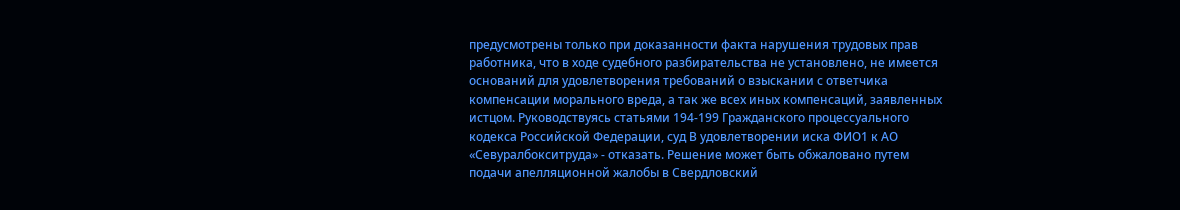предусмотрены только при доказанности факта нарушения трудовых прав работника, что в ходе судебного разбирательства не установлено, не имеется оснований для удовлетворения требований о взыскании с ответчика компенсации морального вреда, а так же всех иных компенсаций, заявленных истцом. Руководствуясь статьями 194-199 Гражданского процессуального кодекса Российской Федерации, суд В удовлетворении иска ФИО1 к АО «Севуралбокситруда» - отказать. Решение может быть обжаловано путем подачи апелляционной жалобы в Свердловский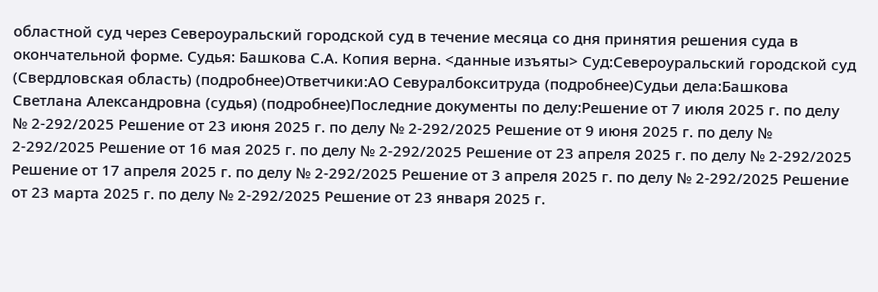областной суд через Североуральский городской суд в течение месяца со дня принятия решения суда в окончательной форме. Судья: Башкова С.А. Копия верна. <данные изъяты> Суд:Североуральский городской суд (Свердловская область) (подробнее)Ответчики:АО Севуралбокситруда (подробнее)Судьи дела:Башкова Светлана Александровна (судья) (подробнее)Последние документы по делу:Решение от 7 июля 2025 г. по делу № 2-292/2025 Решение от 23 июня 2025 г. по делу № 2-292/2025 Решение от 9 июня 2025 г. по делу № 2-292/2025 Решение от 16 мая 2025 г. по делу № 2-292/2025 Решение от 23 апреля 2025 г. по делу № 2-292/2025 Решение от 17 апреля 2025 г. по делу № 2-292/2025 Решение от 3 апреля 2025 г. по делу № 2-292/2025 Решение от 23 марта 2025 г. по делу № 2-292/2025 Решение от 23 января 2025 г.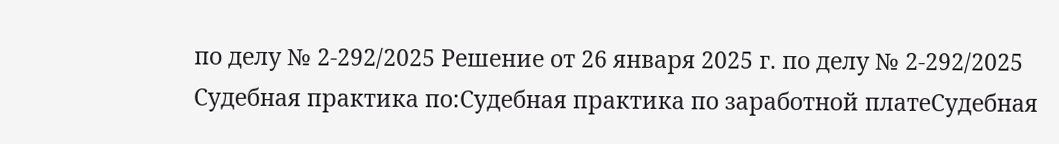по делу № 2-292/2025 Решение от 26 января 2025 г. по делу № 2-292/2025 Судебная практика по:Судебная практика по заработной платеСудебная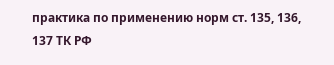практика по применению норм ст. 135, 136, 137 ТК РФ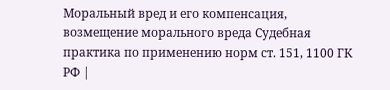Моральный вред и его компенсация, возмещение морального вреда Судебная практика по применению норм ст. 151, 1100 ГК РФ |